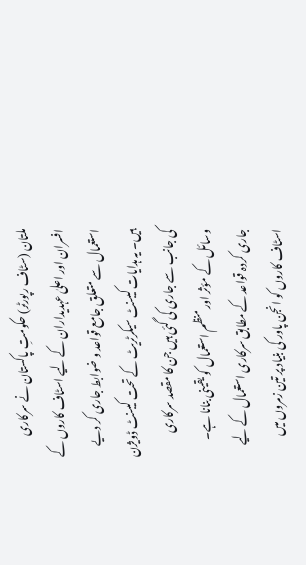ملتان (سٹاف رپورٹر) حکومتِ پاکستان نے سرکاری افسران اور اعلیٰ عہدیداران کے لیے اسٹاف کاروں کے استعمال سے متعلق جامع قواعد و ضوابط جاری کر دیے ہیں۔ یہ ہدایات کیبنٹ سیکرٹریٹ کے تحت کیبنٹ ڈویژن کی جانب سے جاری کی گئی ہیں جن کا مقصد سرکاری وسائل کے مؤثر اور منظم استعمال کو یقینی بنانا ہے۔ جاری کردہ قواعد کے مطابق سرکاری استعمال کے لیے اسٹاف کاروں کو انجن پاور کی بنیاد پر تین زمروں میں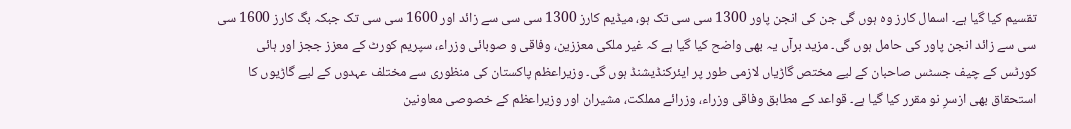تقسیم کیا گیا ہے۔ اسمال کارز وہ ہوں گی جن کی انجن پاور 1300 سی سی تک ہو، میڈیم کارز 1300 سی سی سے زائد اور 1600 سی سی تک جبکہ بگ کارز 1600 سی سی سے زائد انجن پاور کی حامل ہوں گی۔ مزید برآں یہ بھی واضح کیا گیا ہے کہ غیر ملکی معززین، وفاقی و صوبائی وزراء، سپریم کورٹ کے معزز ججز اور ہائی کورٹس کے چیف جسٹس صاحبان کے لیے مختص گاڑیاں لازمی طور پر ایئرکنڈیشنڈ ہوں گی۔ وزیراعظم پاکستان کی منظوری سے مختلف عہدوں کے لیے گاڑیوں کا استحقاق بھی ازسرِ نو مقرر کیا گیا ہے۔ قواعد کے مطابق وفاقی وزراء، وزرائے مملکت، مشیران اور وزیراعظم کے خصوصی معاونین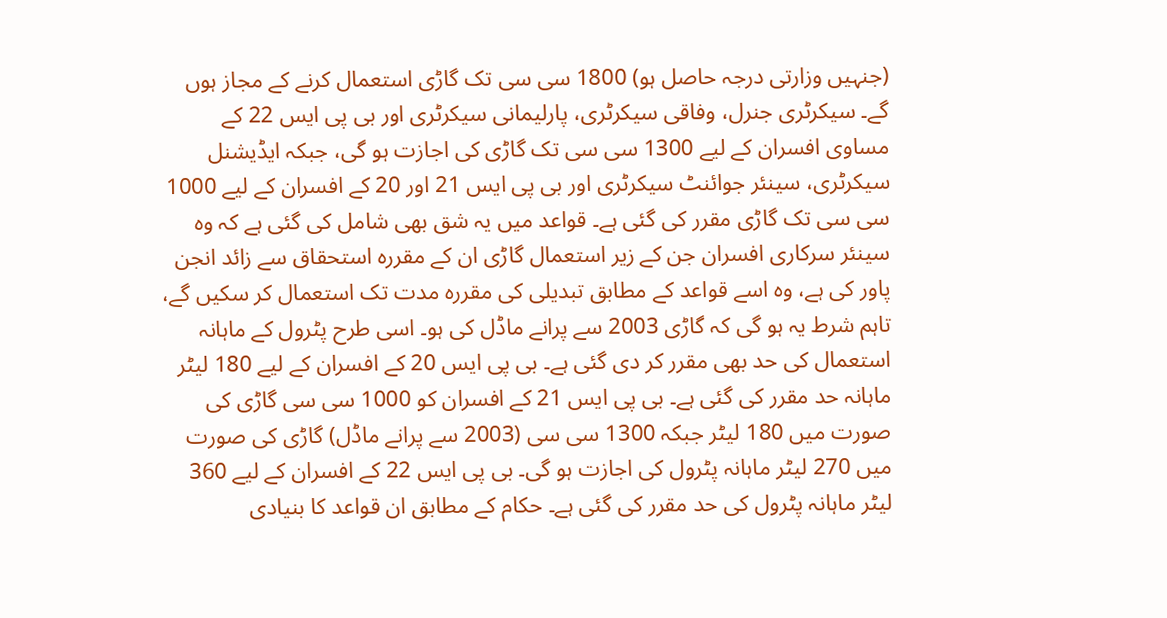(جنہیں وزارتی درجہ حاصل ہو) 1800 سی سی تک گاڑی استعمال کرنے کے مجاز ہوں گے۔ سیکرٹری جنرل، وفاقی سیکرٹری، پارلیمانی سیکرٹری اور بی پی ایس 22 کے مساوی افسران کے لیے 1300 سی سی تک گاڑی کی اجازت ہو گی، جبکہ ایڈیشنل سیکرٹری، سینئر جوائنٹ سیکرٹری اور بی پی ایس 21 اور 20 کے افسران کے لیے 1000 سی سی تک گاڑی مقرر کی گئی ہے۔ قواعد میں یہ شق بھی شامل کی گئی ہے کہ وہ سینئر سرکاری افسران جن کے زیر استعمال گاڑی ان کے مقررہ استحقاق سے زائد انجن پاور کی ہے، وہ اسے قواعد کے مطابق تبدیلی کی مقررہ مدت تک استعمال کر سکیں گے، تاہم شرط یہ ہو گی کہ گاڑی 2003 سے پرانے ماڈل کی ہو۔ اسی طرح پٹرول کے ماہانہ استعمال کی حد بھی مقرر کر دی گئی ہے۔ بی پی ایس 20 کے افسران کے لیے 180 لیٹر ماہانہ حد مقرر کی گئی ہے۔ بی پی ایس 21 کے افسران کو 1000 سی سی گاڑی کی صورت میں 180 لیٹر جبکہ 1300 سی سی (2003 سے پرانے ماڈل) گاڑی کی صورت میں 270 لیٹر ماہانہ پٹرول کی اجازت ہو گی۔ بی پی ایس 22 کے افسران کے لیے 360 لیٹر ماہانہ پٹرول کی حد مقرر کی گئی ہے۔ حکام کے مطابق ان قواعد کا بنیادی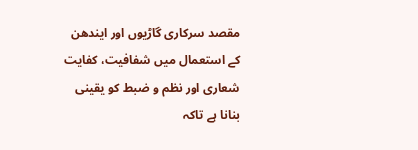مقصد سرکاری گاڑیوں اور ایندھن کے استعمال میں شفافیت، کفایت شعاری اور نظم و ضبط کو یقینی بنانا ہے تاکہ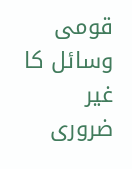قومی وسائل کا غیر ضروری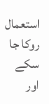استعمال روکا جا سکے اور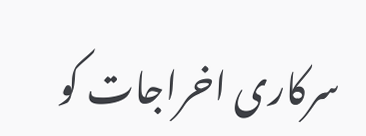سرکاری اخراجات کو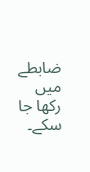ضابطے میں رکھا جا سکے۔